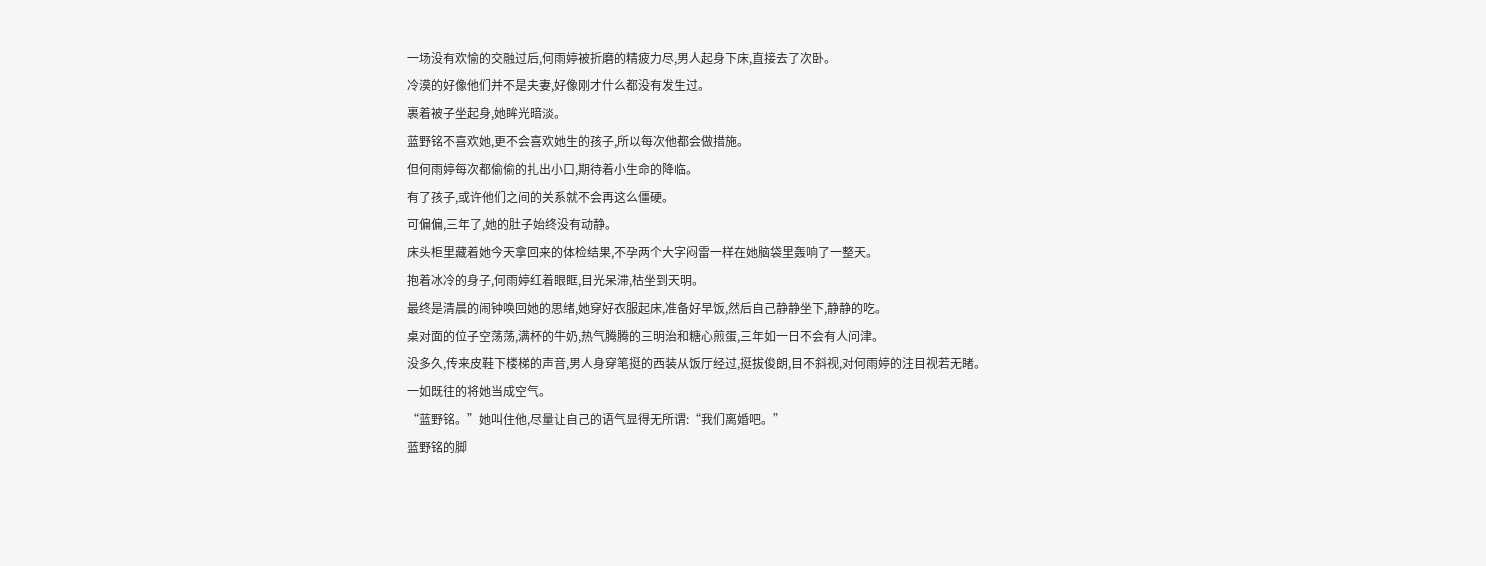一场没有欢愉的交融过后,何雨婷被折磨的精疲力尽,男人起身下床,直接去了次卧。
冷漠的好像他们并不是夫妻,好像刚才什么都没有发生过。
裹着被子坐起身,她眸光暗淡。
蓝野铭不喜欢她,更不会喜欢她生的孩子,所以每次他都会做措施。
但何雨婷每次都偷偷的扎出小口,期待着小生命的降临。
有了孩子,或许他们之间的关系就不会再这么僵硬。
可偏偏,三年了,她的肚子始终没有动静。
床头柜里藏着她今天拿回来的体检结果,不孕两个大字闷雷一样在她脑袋里轰响了一整天。
抱着冰冷的身子,何雨婷红着眼眶,目光呆滞,枯坐到天明。
最终是清晨的闹钟唤回她的思绪,她穿好衣服起床,准备好早饭,然后自己静静坐下,静静的吃。
桌对面的位子空荡荡,满杯的牛奶,热气腾腾的三明治和糖心煎蛋,三年如一日不会有人问津。
没多久,传来皮鞋下楼梯的声音,男人身穿笔挺的西装从饭厅经过,挺拔俊朗,目不斜视,对何雨婷的注目视若无睹。
一如既往的将她当成空气。
“蓝野铭。”她叫住他,尽量让自己的语气显得无所谓:“我们离婚吧。”
蓝野铭的脚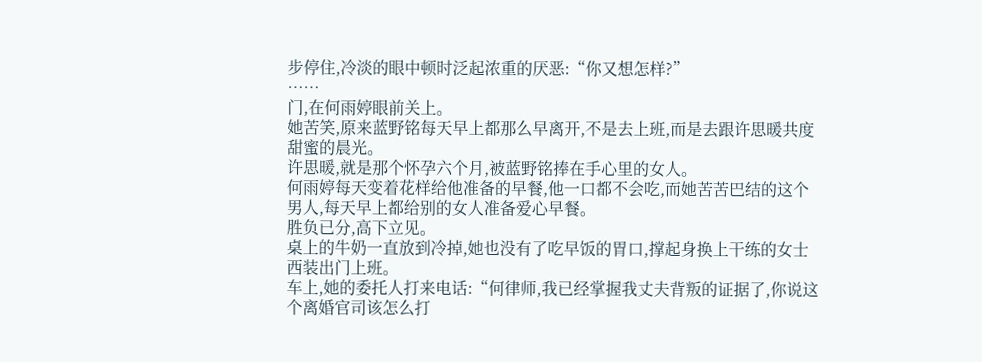步停住,冷淡的眼中顿时泛起浓重的厌恶:“你又想怎样?”
……
门,在何雨婷眼前关上。
她苦笑,原来蓝野铭每天早上都那么早离开,不是去上班,而是去跟许思暖共度甜蜜的晨光。
许思暖,就是那个怀孕六个月,被蓝野铭捧在手心里的女人。
何雨婷每天变着花样给他准备的早餐,他一口都不会吃,而她苦苦巴结的这个男人,每天早上都给别的女人准备爱心早餐。
胜负已分,高下立见。
桌上的牛奶一直放到冷掉,她也没有了吃早饭的胃口,撑起身换上干练的女士西装出门上班。
车上,她的委托人打来电话:“何律师,我已经掌握我丈夫背叛的证据了,你说这个离婚官司该怎么打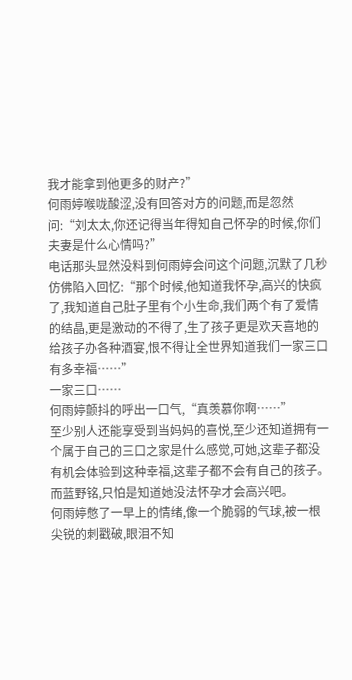我才能拿到他更多的财产?”
何雨婷喉咙酸涩,没有回答对方的问题,而是忽然问:“刘太太,你还记得当年得知自己怀孕的时候,你们夫妻是什么心情吗?”
电话那头显然没料到何雨婷会问这个问题,沉默了几秒仿佛陷入回忆:“那个时候,他知道我怀孕,高兴的快疯了,我知道自己肚子里有个小生命,我们两个有了爱情的结晶,更是激动的不得了,生了孩子更是欢天喜地的给孩子办各种酒宴,恨不得让全世界知道我们一家三口有多幸福……”
一家三口……
何雨婷颤抖的呼出一口气,“真羡慕你啊……”
至少别人还能享受到当妈妈的喜悦,至少还知道拥有一个属于自己的三口之家是什么感觉,可她,这辈子都没有机会体验到这种幸福,这辈子都不会有自己的孩子。
而蓝野铭,只怕是知道她没法怀孕才会高兴吧。
何雨婷憋了一早上的情绪,像一个脆弱的气球,被一根尖锐的刺戳破,眼泪不知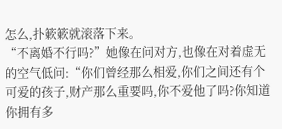怎么,扑簌簌就滚落下来。
“不离婚不行吗?”她像在问对方,也像在对着虚无的空气低问:“你们曾经那么相爱,你们之间还有个可爱的孩子,财产那么重要吗,你不爱他了吗?你知道你拥有多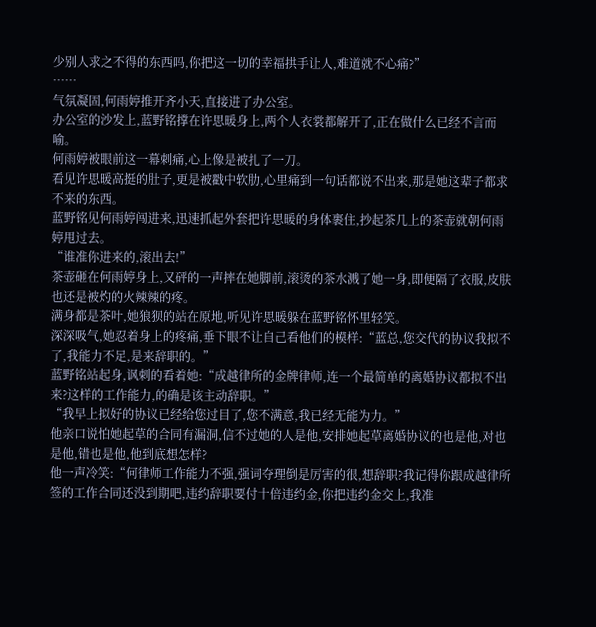少别人求之不得的东西吗,你把这一切的幸福拱手让人,难道就不心痛?”
……
气氛凝固,何雨婷推开齐小天,直接进了办公室。
办公室的沙发上,蓝野铭撑在许思暖身上,两个人衣裳都解开了,正在做什么已经不言而喻。
何雨婷被眼前这一幕刺痛,心上像是被扎了一刀。
看见许思暖高挺的肚子,更是被戳中软肋,心里痛到一句话都说不出来,那是她这辈子都求不来的东西。
蓝野铭见何雨婷闯进来,迅速抓起外套把许思暖的身体裹住,抄起茶几上的茶壶就朝何雨婷甩过去。
“谁准你进来的,滚出去!”
茶壶砸在何雨婷身上,又砰的一声摔在她脚前,滚烫的茶水溅了她一身,即便隔了衣服,皮肤也还是被灼的火辣辣的疼。
满身都是茶叶,她狼狈的站在原地,听见许思暖躲在蓝野铭怀里轻笑。
深深吸气,她忍着身上的疼痛,垂下眼不让自己看他们的模样:“蓝总,您交代的协议我拟不了,我能力不足,是来辞职的。”
蓝野铭站起身,讽刺的看着她:“成越律所的金牌律师,连一个最简单的离婚协议都拟不出来?这样的工作能力,的确是该主动辞职。”
“我早上拟好的协议已经给您过目了,您不满意,我已经无能为力。”
他亲口说怕她起草的合同有漏洞,信不过她的人是他,安排她起草离婚协议的也是他,对也是他,错也是他,他到底想怎样?
他一声冷笑:“何律师工作能力不强,强词夺理倒是厉害的很,想辞职?我记得你跟成越律所签的工作合同还没到期吧,违约辞职要付十倍违约金,你把违约金交上,我准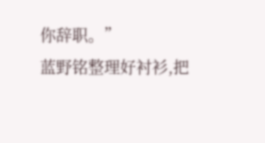你辞职。”
蓝野铭整理好衬衫,把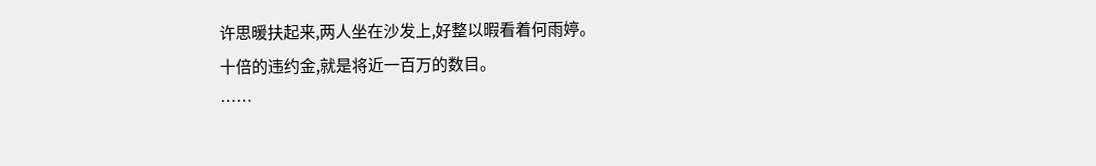许思暖扶起来,两人坐在沙发上,好整以暇看着何雨婷。
十倍的违约金,就是将近一百万的数目。
……